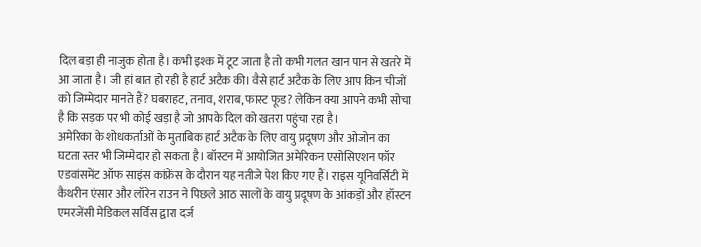दिल बड़ा ही नाजुक होता है। कभी इश्क में टूट जाता है तो कभी गलत खान पान से खतरे में आ जाता है। जी हां बात हो रही है हार्ट अटैक की। वैसे हार्ट अटैक के लिए आप किन चीजों को जिम्मेदार मानते हैं? घबराहट, तनाव, शराब, फास्ट फूड? लेकिन क्या आपने कभी सोचा है कि सड़क पर भी कोई खड़ा है जो आपके दिल को खतरा पहुंचा रहा है।
अमेरिका के शोधकर्ताओं के मुताबिक हार्ट अटैक के लिए वायु प्रदूषण और ओजोन का घटता स्तर भी जिम्मेदार हो सकता है। बॉस्टन में आयोजित अमेरिकन एसोसिएशन फॉर एडवांसमेंट ऑफ साइंस कांफ्रेंस के दौरान यह नतीजे पेश किए गए हैं। राइस यूनिवर्सिटी में कैथरीन एंसार और लॉरेन राउन ने पिछले आठ सालों के वायु प्रदूषण के आंकड़ों और हॉस्टन एमरजेंसी मेडिकल सर्विस द्वारा दर्ज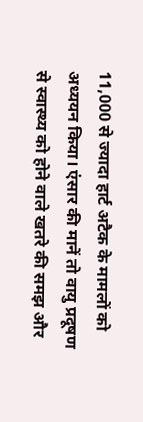11,000 से ज्यादा हार्ट अटैक के मामलों को अध्ययन किया। एंसार की मानें तो वायु प्रदूषण से स्वास्थ्य को होने वाले खतरे की समझ और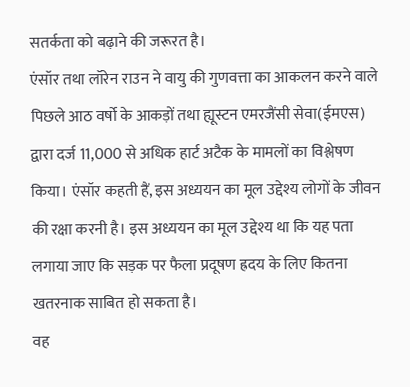सतर्कता को बढ़ाने की जरूरत है।
एंसॉर तथा लॉरेन राउन ने वायु की गुणवत्ता का आकलन करने वाले पिछले आठ वर्षो के आकड़ों तथा ह्यूस्टन एमरजैंसी सेवा(ईमएस) द्वारा दर्ज 11,000 से अधिक हार्ट अटैक के मामलों का विश्लेषण किया। एंसॉर कहती हैं, इस अध्ययन का मूल उद्देश्य लोगों के जीवन की रक्षा करनी है। इस अध्ययन का मूल उद्देश्य था कि यह पता लगाया जाए कि सड़क पर फैला प्रदूषण ह्रदय के लिए कितना खतरनाक साबित हो सकता है।
वह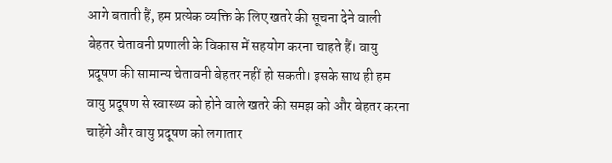आगे बताती हैं, हम प्रत्येक व्यक्ति के लिए खतरे की सूचना देने वाली बेहतर चेतावनी प्रणाली के विकास में सहयोग करना चाहते हैं। वायु प्रदूषण की सामान्य चेतावनी बेहतर नहीं हो सकती। इसके साथ ही हम वायु प्रदूषण से स्वास्थ्य को होने वाले खतरे की समझ को और बेहतर करना चाहेंगे और वायु प्रदूषण को लगातार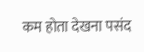कम होता देखना पसंद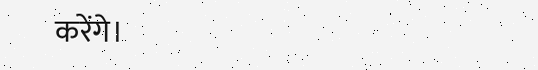करेंगे।